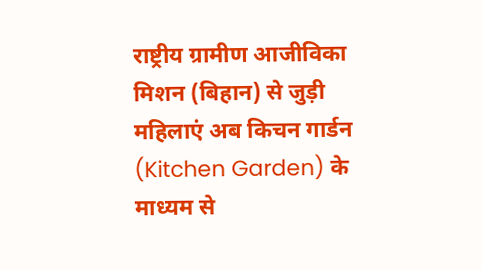राष्ट्रीय ग्रामीण आजीविका मिशन (बिहान) से जुड़ी महिलाएं अब किचन गार्डन (Kitchen Garden) के माध्यम से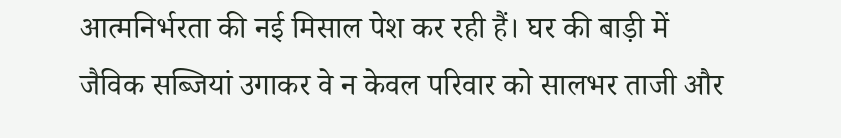आत्मनिर्भरता की नई मिसाल पेश कर रही हैं। घर की बाड़ी में जैविक सब्जियां उगाकर वे न केवल परिवार को सालभर ताजी और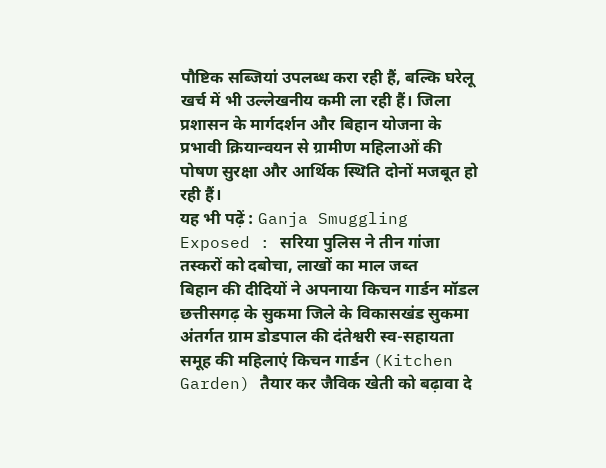पौष्टिक सब्जियां उपलब्ध करा रही हैं, बल्कि घरेलू खर्च में भी उल्लेखनीय कमी ला रही हैं। जिला प्रशासन के मार्गदर्शन और बिहान योजना के प्रभावी क्रियान्वयन से ग्रामीण महिलाओं की पोषण सुरक्षा और आर्थिक स्थिति दोनों मजबूत हो रही हैं।
यह भी पढ़ें : Ganja Smuggling Exposed : सरिया पुलिस ने तीन गांजा तस्करों को दबोचा, लाखों का माल जब्त
बिहान की दीदियों ने अपनाया किचन गार्डन मॉडल
छत्तीसगढ़ के सुकमा जिले के विकासखंड सुकमा अंतर्गत ग्राम डोडपाल की दंतेश्वरी स्व-सहायता समूह की महिलाएं किचन गार्डन (Kitchen Garden) तैयार कर जैविक खेती को बढ़ावा दे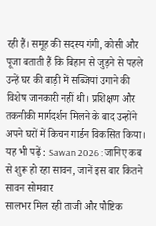रही हैं। समूह की सदस्य गंगी, कोसी और पूजा बताती हैं कि बिहान से जुड़ने से पहले उन्हें घर की बाड़ी में सब्जियां उगाने की विशेष जानकारी नहीं थी। प्रशिक्षण और तकनीकी मार्गदर्शन मिलने के बाद उन्होंने अपने घरों में किचन गार्डन विकसित किया।
यह भी पढ़ें : Sawan 2026 : जानिए कब से शुरू हो रहा सावन, जानें इस बार कितने सावन सोमवार
सालभर मिल रही ताजी और पौष्टिक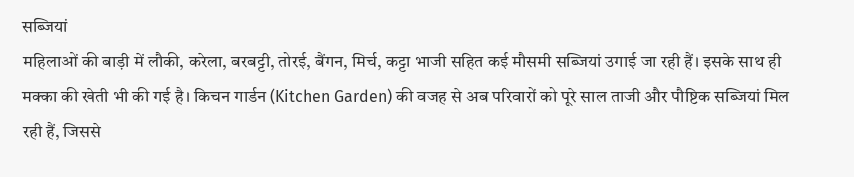सब्जियां
महिलाओं की बाड़ी में लौकी, करेला, बरबट्टी, तोरई, बैंगन, मिर्च, कट्टा भाजी सहित कई मौसमी सब्जियां उगाई जा रही हैं। इसके साथ ही मक्का की खेती भी की गई है। किचन गार्डन (Kitchen Garden) की वजह से अब परिवारों को पूरे साल ताजी और पौष्टिक सब्जियां मिल रही हैं, जिससे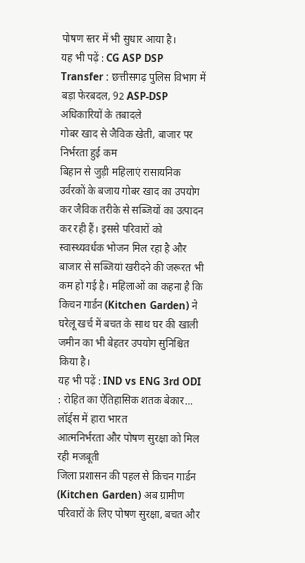पोषण स्तर में भी सुधार आया है।
यह भी पढ़ें : CG ASP DSP Transfer : छत्तीसगढ़ पुलिस विभाग में बड़ा फेरबदल, 92 ASP-DSP अधिकारियों के तबादले
गोबर खाद से जैविक खेती, बाजार पर निर्भरता हुई कम
बिहान से जुड़ी महिलाएं रासायनिक उर्वरकों के बजाय गोबर खाद का उपयोग कर जैविक तरीके से सब्जियों का उत्पादन कर रही हैं। इससे परिवारों को स्वास्थ्यवर्धक भोजन मिल रहा है और बाजार से सब्जियां खरीदने की जरूरत भी कम हो गई है। महिलाओं का कहना है कि किचन गार्डन (Kitchen Garden) ने घरेलू खर्च में बचत के साथ घर की खाली जमीन का भी बेहतर उपयोग सुनिश्चित किया है।
यह भी पढ़ें : IND vs ENG 3rd ODI : रोहित का ऐतिहासिक शतक बेकार… लॉर्ड्स में हारा भारत
आत्मनिर्भरता और पोषण सुरक्षा को मिल रही मजबूती
जिला प्रशासन की पहल से किचन गार्डन (Kitchen Garden) अब ग्रामीण परिवारों के लिए पोषण सुरक्षा, बचत और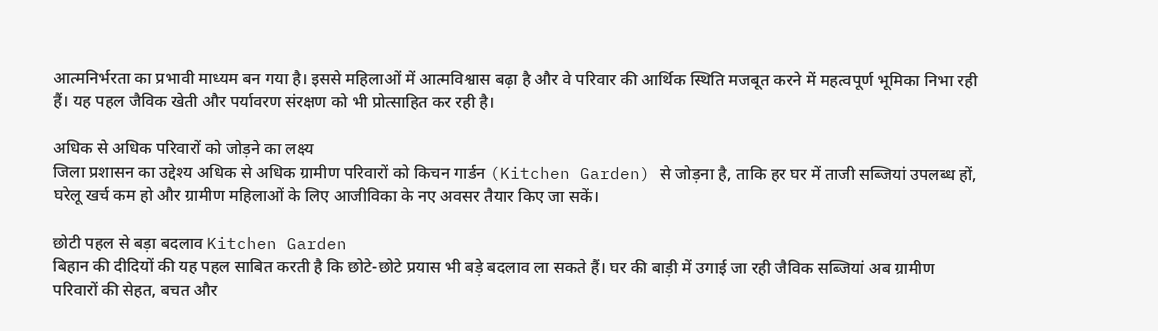आत्मनिर्भरता का प्रभावी माध्यम बन गया है। इससे महिलाओं में आत्मविश्वास बढ़ा है और वे परिवार की आर्थिक स्थिति मजबूत करने में महत्वपूर्ण भूमिका निभा रही हैं। यह पहल जैविक खेती और पर्यावरण संरक्षण को भी प्रोत्साहित कर रही है।

अधिक से अधिक परिवारों को जोड़ने का लक्ष्य
जिला प्रशासन का उद्देश्य अधिक से अधिक ग्रामीण परिवारों को किचन गार्डन (Kitchen Garden) से जोड़ना है, ताकि हर घर में ताजी सब्जियां उपलब्ध हों, घरेलू खर्च कम हो और ग्रामीण महिलाओं के लिए आजीविका के नए अवसर तैयार किए जा सकें।

छोटी पहल से बड़ा बदलाव Kitchen Garden
बिहान की दीदियों की यह पहल साबित करती है कि छोटे-छोटे प्रयास भी बड़े बदलाव ला सकते हैं। घर की बाड़ी में उगाई जा रही जैविक सब्जियां अब ग्रामीण परिवारों की सेहत, बचत और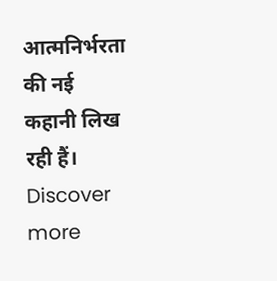आत्मनिर्भरता की नई कहानी लिख रही हैं।
Discover more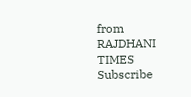from RAJDHANI TIMES
Subscribe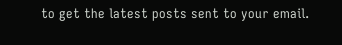to get the latest posts sent to your email.